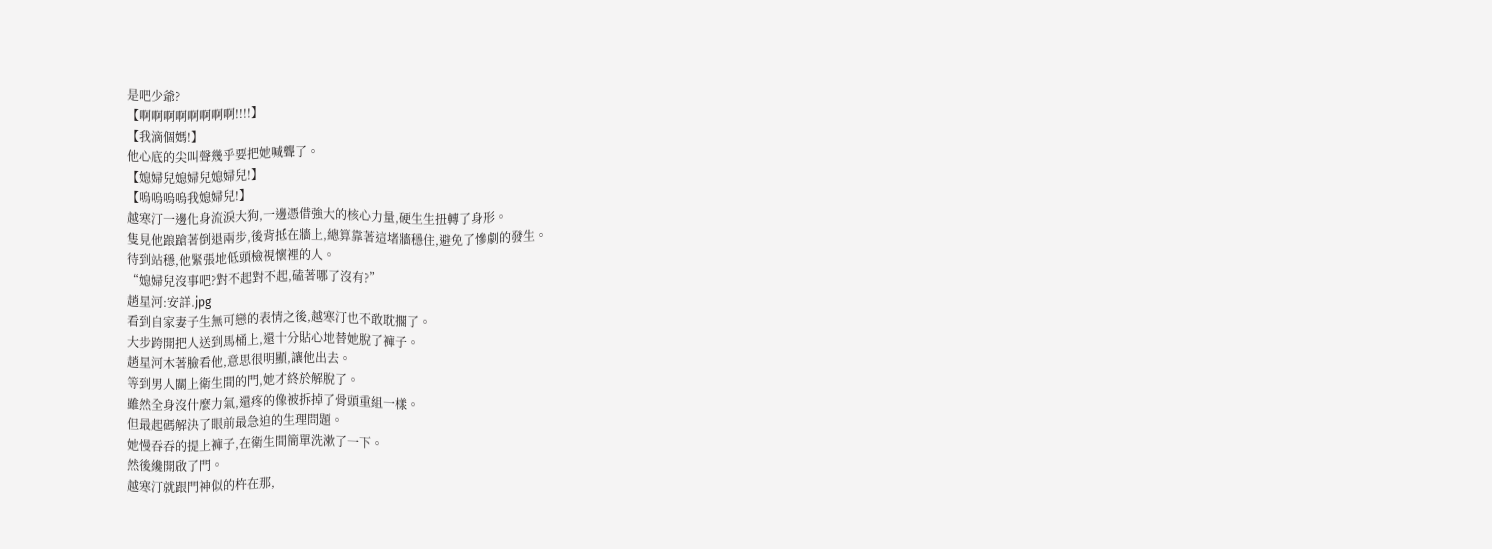是吧少爺?
【啊啊啊啊啊啊啊啊!!!!】
【我滴個媽!】
他心底的尖叫聲幾乎要把她喊聾了。
【媳婦兒媳婦兒媳婦兒!】
【嗚嗚嗚嗚我媳婦兒!】
越寒汀一邊化身流淚大狗,一邊憑借強大的核心力量,硬生生扭轉了身形。
隻見他踉蹌著倒退兩步,後背抵在牆上,總算靠著這堵牆穩住,避免了慘劇的發生。
待到站穩,他緊張地低頭檢視懷裡的人。
“媳婦兒沒事吧?對不起對不起,磕著哪了沒有?”
趙星河:安詳.jpg
看到自家妻子生無可戀的表情之後,越寒汀也不敢耽擱了。
大步跨開把人送到馬桶上,還十分貼心地替她脫了褲子。
趙星河木著臉看他,意思很明顯,讓他出去。
等到男人關上衛生間的門,她才終於解脫了。
雖然全身沒什麼力氣,還疼的像被拆掉了骨頭重組一樣。
但最起碼解決了眼前最急迫的生理問題。
她慢吞吞的提上褲子,在衛生間簡單洗漱了一下。
然後纔開啟了門。
越寒汀就跟門神似的杵在那,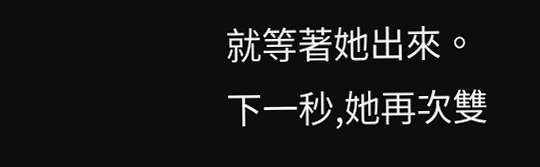就等著她出來。
下一秒,她再次雙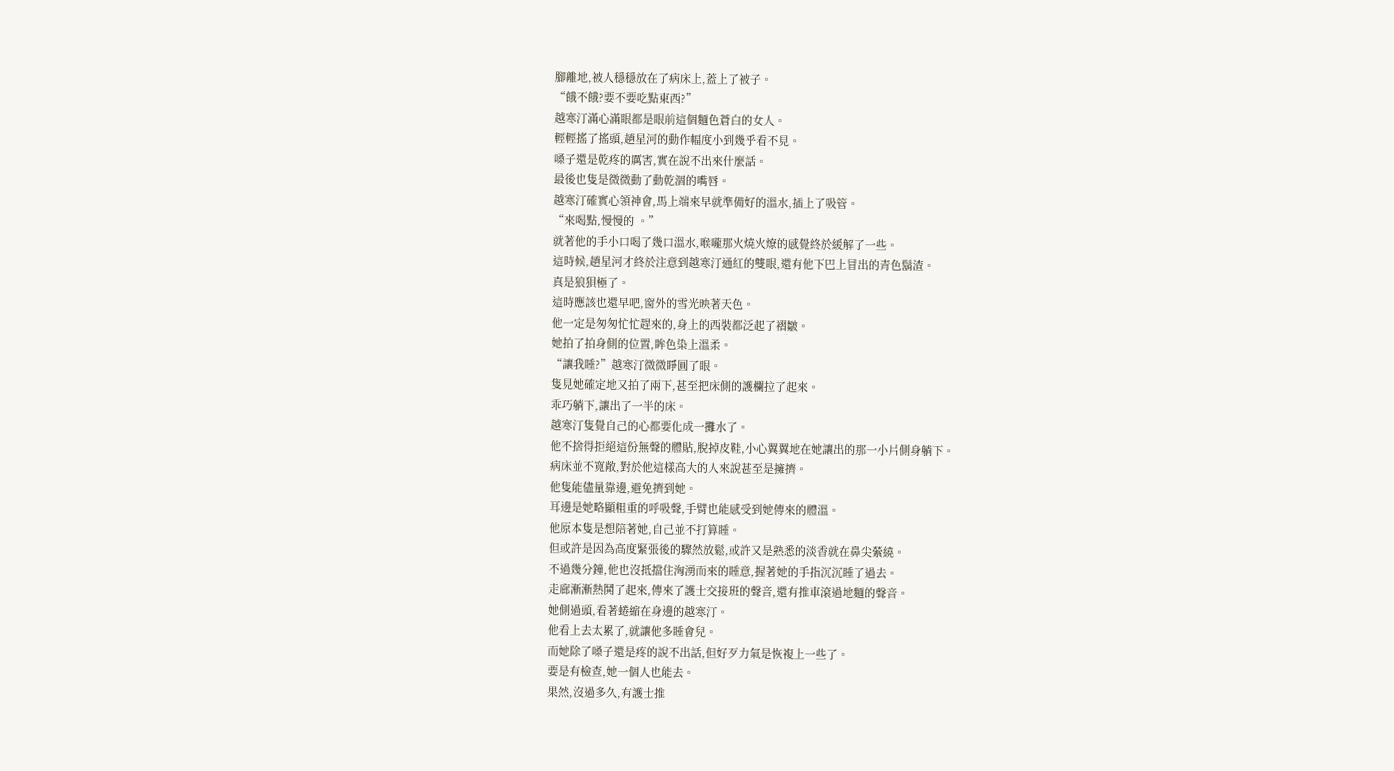腳離地,被人穩穩放在了病床上,蓋上了被子。
“餓不餓?要不要吃點東西?”
越寒汀滿心滿眼都是眼前這個麵色蒼白的女人。
輕輕搖了搖頭,趙星河的動作幅度小到幾乎看不見。
嗓子還是乾疼的厲害,實在說不出來什麼話。
最後也隻是微微動了動乾涸的嘴唇。
越寒汀確實心領神會,馬上端來早就準備好的溫水,插上了吸管。
“來喝點,慢慢的 。”
就著他的手小口喝了幾口溫水,喉嚨那火燒火燎的感覺終於緩解了一些。
這時候,趙星河才終於注意到越寒汀通紅的雙眼,還有他下巴上冒出的青色鬍渣。
真是狼狽極了。
這時應該也還早吧,窗外的雪光映著天色。
他一定是匆匆忙忙趕來的,身上的西裝都泛起了褶皺。
她拍了拍身側的位置,眸色染上溫柔。
“讓我睡?”越寒汀微微睜圓了眼。
隻見她確定地又拍了兩下,甚至把床側的護欄拉了起來。
乖巧躺下,讓出了一半的床。
越寒汀隻覺自己的心都要化成一攤水了。
他不捨得拒絕這份無聲的體貼,脫掉皮鞋,小心翼翼地在她讓出的那一小片側身躺下。
病床並不寬敞,對於他這樣高大的人來說甚至是擁擠。
他隻能儘量靠邊,避免擠到她。
耳邊是她略顯粗重的呼吸聲,手臂也能感受到她傳來的體溫。
他原本隻是想陪著她,自己並不打算睡。
但或許是因為高度緊張後的驟然放鬆,或許又是熟悉的淡香就在鼻尖縈繞。
不過幾分鐘,他也沒抵擋住洶湧而來的睡意,握著她的手指沉沉睡了過去。
走廊漸漸熱鬨了起來,傳來了護士交接班的聲音,還有推車滾過地麵的聲音。
她側過頭,看著蜷縮在身邊的越寒汀。
他看上去太累了,就讓他多睡會兒。
而她除了嗓子還是疼的說不出話,但好歹力氣是恢複上一些了。
要是有檢查,她一個人也能去。
果然,沒過多久,有護士推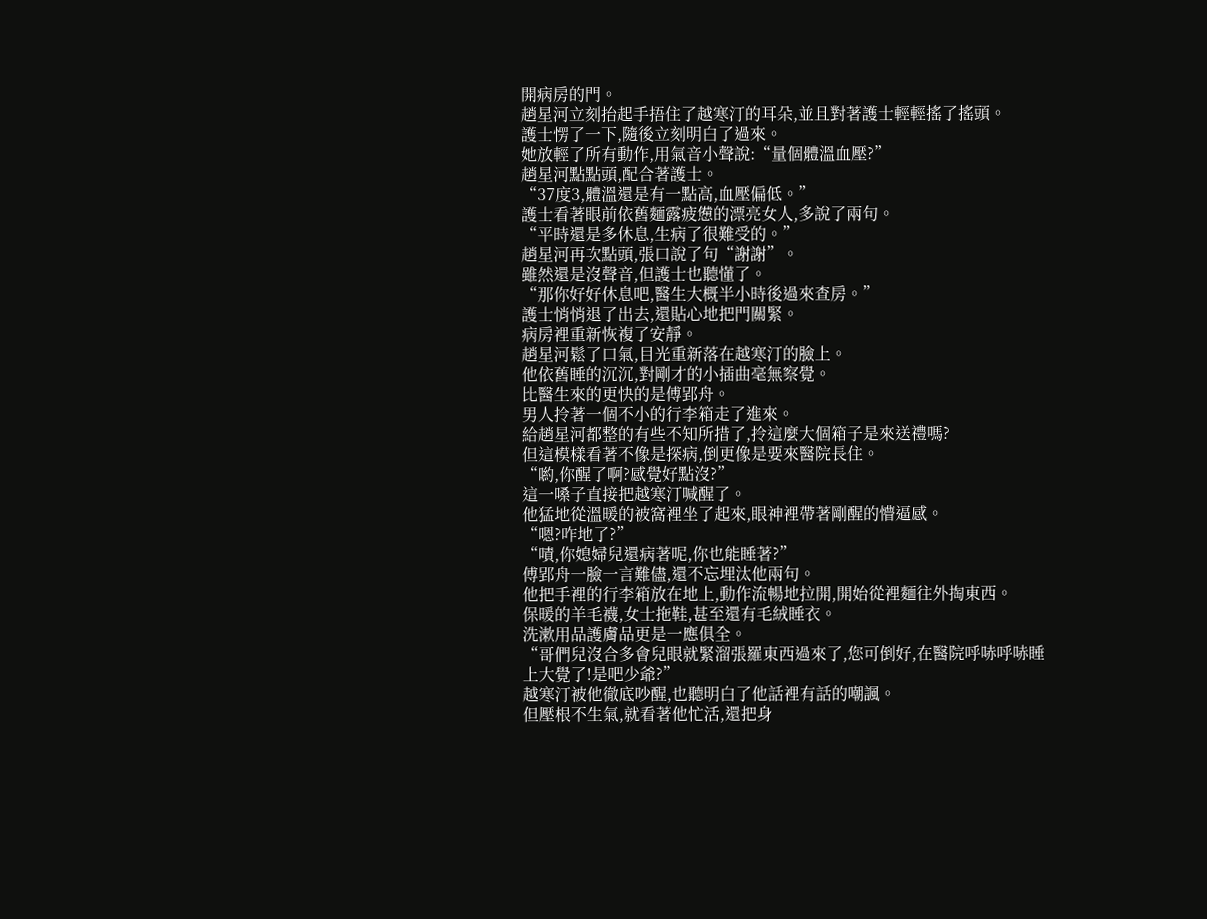開病房的門。
趙星河立刻抬起手捂住了越寒汀的耳朵,並且對著護士輕輕搖了搖頭。
護士愣了一下,隨後立刻明白了過來。
她放輕了所有動作,用氣音小聲說:“量個體溫血壓?”
趙星河點點頭,配合著護士。
“37度3,體溫還是有一點高,血壓偏低。”
護士看著眼前依舊麵露疲憊的漂亮女人,多說了兩句。
“平時還是多休息,生病了很難受的。”
趙星河再次點頭,張口說了句“謝謝”。
雖然還是沒聲音,但護士也聽懂了。
“那你好好休息吧,醫生大概半小時後過來查房。”
護士悄悄退了出去,還貼心地把門關緊。
病房裡重新恢複了安靜。
趙星河鬆了口氣,目光重新落在越寒汀的臉上。
他依舊睡的沉沉,對剛才的小插曲毫無察覺。
比醫生來的更快的是傅郢舟。
男人拎著一個不小的行李箱走了進來。
給趙星河都整的有些不知所措了,拎這麼大個箱子是來送禮嗎?
但這模樣看著不像是探病,倒更像是要來醫院長住。
“喲,你醒了啊?感覺好點沒?”
這一嗓子直接把越寒汀喊醒了。
他猛地從溫暖的被窩裡坐了起來,眼神裡帶著剛醒的懵逼感。
“嗯?咋地了?”
“嘖,你媳婦兒還病著呢,你也能睡著?”
傅郢舟一臉一言難儘,還不忘埋汰他兩句。
他把手裡的行李箱放在地上,動作流暢地拉開,開始從裡麵往外掏東西。
保暖的羊毛襪,女士拖鞋,甚至還有毛絨睡衣。
洗漱用品護膚品更是一應俱全。
“哥們兒沒合多會兒眼就緊溜張羅東西過來了,您可倒好,在醫院呼哧呼哧睡上大覺了!是吧少爺?”
越寒汀被他徹底吵醒,也聽明白了他話裡有話的嘲諷。
但壓根不生氣,就看著他忙活,還把身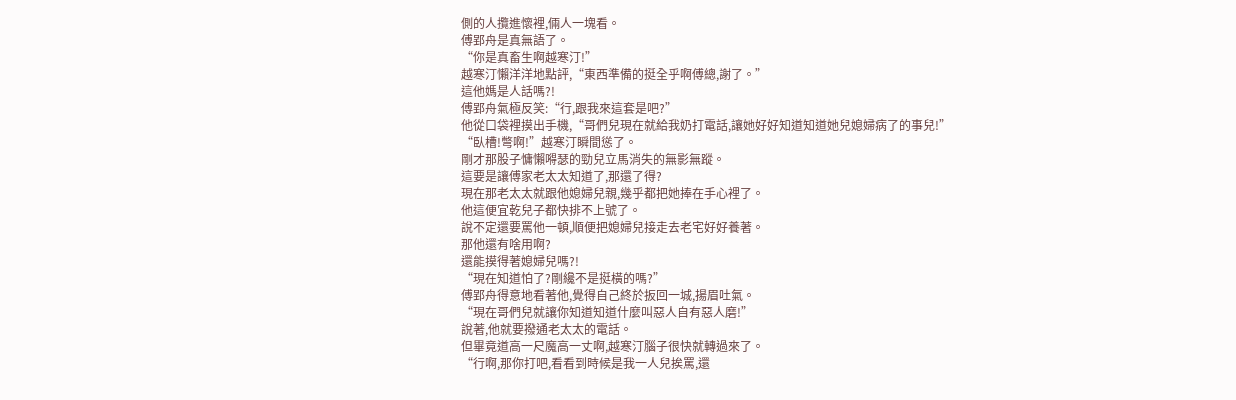側的人攬進懷裡,倆人一塊看。
傅郢舟是真無語了。
“你是真畜生啊越寒汀!”
越寒汀懶洋洋地點評,“東西準備的挺全乎啊傅總,謝了。”
這他媽是人話嗎?!
傅郢舟氣極反笑:“行,跟我來這套是吧?”
他從口袋裡摸出手機,“哥們兒現在就給我奶打電話,讓她好好知道知道她兒媳婦病了的事兒!”
“臥槽!彆啊!”越寒汀瞬間慫了。
剛才那股子慵懶嘚瑟的勁兒立馬消失的無影無蹤。
這要是讓傅家老太太知道了,那還了得?
現在那老太太就跟他媳婦兒親,幾乎都把她捧在手心裡了。
他這便宜乾兒子都快排不上號了。
說不定還要罵他一頓,順便把媳婦兒接走去老宅好好養著。
那他還有啥用啊?
還能摸得著媳婦兒嗎?!
“現在知道怕了?剛纔不是挺橫的嗎?”
傅郢舟得意地看著他,覺得自己終於扳回一城,揚眉吐氣。
“現在哥們兒就讓你知道知道什麼叫惡人自有惡人磨!”
說著,他就要撥通老太太的電話。
但畢竟道高一尺魔高一丈啊,越寒汀腦子很快就轉過來了。
“行啊,那你打吧,看看到時候是我一人兒挨罵,還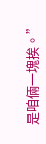是咱倆一塊挨。”